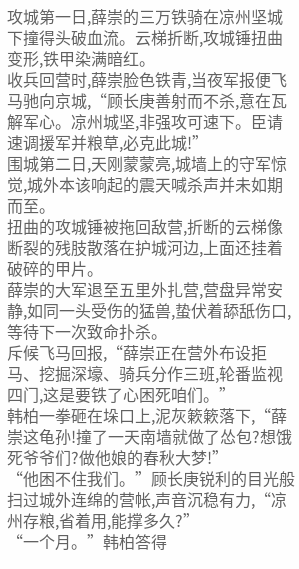攻城第一日,薛崇的三万铁骑在凉州坚城下撞得头破血流。云梯折断,攻城锤扭曲变形,铁甲染满暗红。
收兵回营时,薛崇脸色铁青,当夜军报便飞马驰向京城,“顾长庚善射而不杀,意在瓦解军心。凉州城坚,非强攻可速下。臣请速调援军并粮草,必克此城!”
围城第二日,天刚蒙蒙亮,城墙上的守军惊觉,城外本该响起的震天喊杀声并未如期而至。
扭曲的攻城锤被拖回敌营,折断的云梯像断裂的残肢散落在护城河边,上面还挂着破碎的甲片。
薛崇的大军退至五里外扎营,营盘异常安静,如同一头受伤的猛兽,蛰伏着舔舐伤口,等待下一次致命扑杀。
斥候飞马回报,“薛崇正在营外布设拒马、挖掘深壕、骑兵分作三班,轮番监视四门,这是要铁了心困死咱们。”
韩柏一拳砸在垛口上,泥灰簌簌落下,“薛崇这龟孙!撞了一天南墙就做了怂包?想饿死爷爷们?做他娘的春秋大梦!”
“他困不住我们。”顾长庚锐利的目光般扫过城外连绵的营帐,声音沉稳有力,“凉州存粮,省着用,能撑多久?”
“一个月。”韩柏答得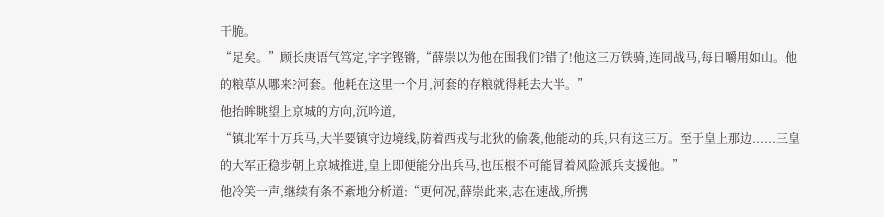干脆。
“足矣。”顾长庚语气笃定,字字铿锵,“薛崇以为他在围我们?错了!他这三万铁骑,连同战马,每日嚼用如山。他的粮草从哪来?河套。他耗在这里一个月,河套的存粮就得耗去大半。”
他抬眸眺望上京城的方向,沉吟道,
“镇北军十万兵马,大半要镇守边境线,防着西戎与北狄的偷袭,他能动的兵,只有这三万。至于皇上那边......三皇的大军正稳步朝上京城推进,皇上即便能分出兵马,也压根不可能冒着风险派兵支援他。”
他冷笑一声,继续有条不紊地分析道:“更何况,薛崇此来,志在速战,所携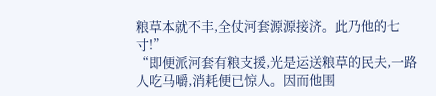粮草本就不丰,全仗河套源源接济。此乃他的七寸!”
“即便派河套有粮支援,光是运送粮草的民夫,一路人吃马嚼,消耗便已惊人。因而他围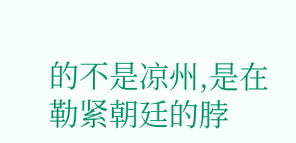的不是凉州,是在勒紧朝廷的脖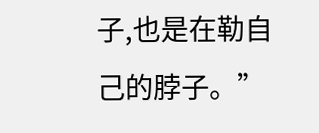子,也是在勒自己的脖子。”